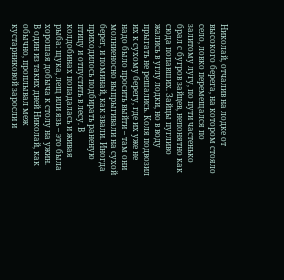Николай, отчалив на лодке от высокого берега, на котором стояло село, ловко перемещался по залитому лугу, по пути частенько брал с бугров зайцев, непонятно как сюда попавших. Зайцы пугливо жались в углу лодки, но в воду прыгать не решались. Коля подвозил их к сухому берегу, где их уже не надо было просить выйти – там они молниеносно выпрыгивали на сухой берег, и поминай, как звали. Иногда приходилось подбирать раненую птицу и отпустить в лесу. В колдобинах попадалась и живая рыба: щука, лещ или язь – это была хорошая добыча к столу на ужин.
В один из таких дней Николай, как обычно, проплывал меж кустарниковой заросли и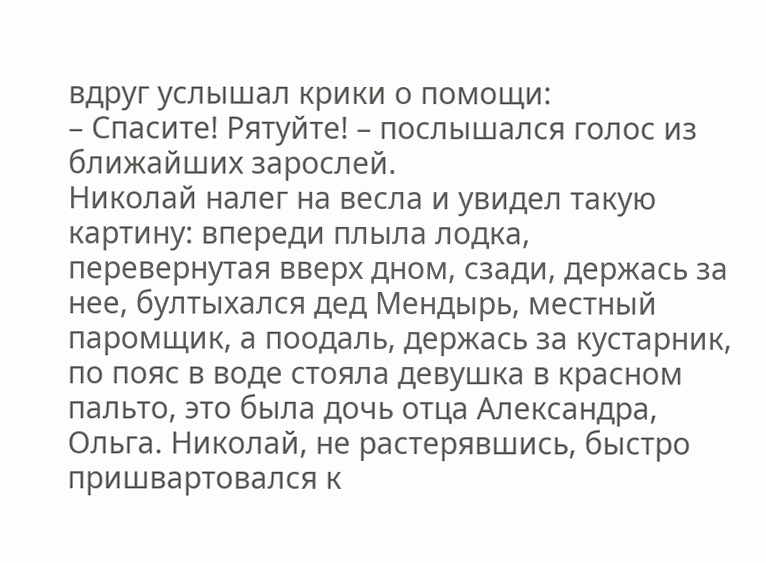вдруг услышал крики о помощи:
– Спасите! Рятуйте! – послышался голос из ближайших зарослей.
Николай налег на весла и увидел такую картину: впереди плыла лодка, перевернутая вверх дном, сзади, держась за нее, бултыхался дед Мендырь, местный паромщик, а поодаль, держась за кустарник, по пояс в воде стояла девушка в красном пальто, это была дочь отца Александра, Ольга. Николай, не растерявшись, быстро пришвартовался к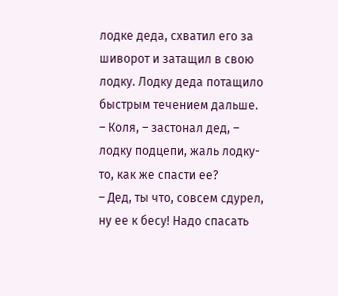лодке деда, схватил его за шиворот и затащил в свою лодку. Лодку деда потащило быстрым течением дальше.
– Коля, – застонал дед, – лодку подцепи, жаль лодку-то, как же спасти ее?
– Дед, ты что, совсем сдурел, ну ее к бесу! Надо спасать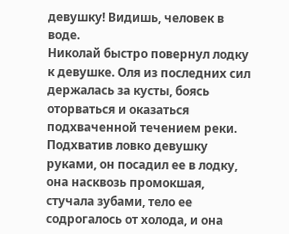девушку! Видишь, человек в воде.
Николай быстро повернул лодку к девушке. Оля из последних сил держалась за кусты, боясь оторваться и оказаться подхваченной течением реки. Подхватив ловко девушку руками, он посадил ее в лодку, она насквозь промокшая, стучала зубами, тело ее содрогалось от холода, и она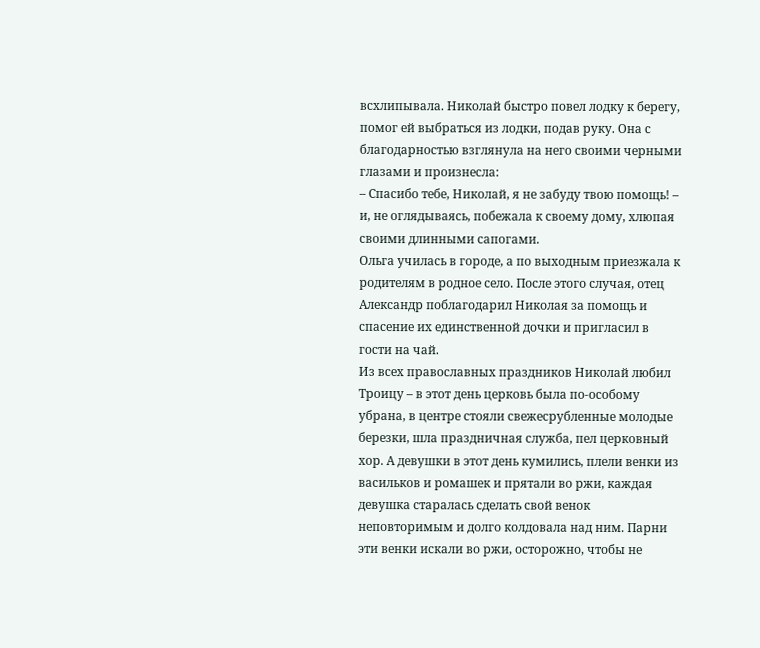всхлипывала. Николай быстро повел лодку к берегу, помог ей выбраться из лодки, подав руку. Она с благодарностью взглянула на него своими черными глазами и произнесла:
– Спасибо тебе, Николай, я не забуду твою помощь! – и, не оглядываясь, побежала к своему дому, хлюпая своими длинными сапогами.
Ольга училась в городе, а по выходным приезжала к родителям в родное село. После этого случая, отец Александр поблагодарил Николая за помощь и спасение их единственной дочки и пригласил в гости на чай.
Из всех православных праздников Николай любил Троицу – в этот день церковь была по-особому убрана, в центре стояли свежесрубленные молодые березки, шла праздничная служба, пел церковный хор. А девушки в этот день кумились, плели венки из васильков и ромашек и прятали во ржи, каждая девушка старалась сделать свой венок неповторимым и долго колдовала над ним. Парни эти венки искали во ржи, осторожно, чтобы не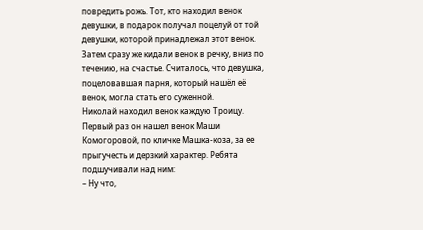повредить рожь. Тот, кто находил венок девушки, в подарок получал поцелуй от той девушки, которой принадлежал этот венок. Затем сразу же кидали венок в речку, вниз по течению, на счастье. Считалось, что девушка, поцеловавшая парня, который нашёл её венок, могла стать его суженной.
Николай находил венок каждую Троицу. Первый раз он нашел венок Маши Комогоровой, по кличке Машка-коза, за ее прыгучесть и дерзкий характер. Ребята подшучивали над ним:
– Ну что,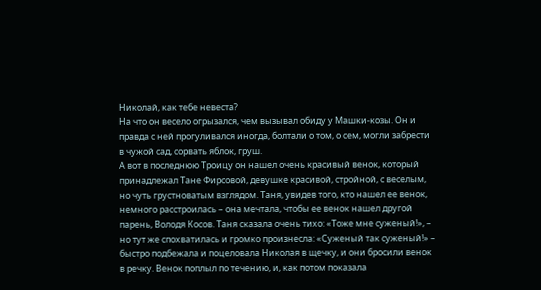Николай, как тебе невеста?
На что он весело огрызался, чем вызывал обиду у Машки-козы. Он и правда с ней прогуливался иногда, болтали о том, о сем, могли забрести в чужой сад, сорвать яблок, груш.
А вот в последнюю Троицу он нашел очень красивый венок, который принадлежал Тане Фирсовой, девушке красивой, стройной, с веселым, но чуть грустноватым взглядом. Таня, увидев того, кто нашел ее венок, немного расстроилась – она мечтала, чтобы ее венок нашел другой парень, Володя Косов. Таня сказала очень тихо: «Тоже мне суженый!», – но тут же спохватилась и громко произнесла: «Суженый так суженый!» – быстро подбежала и поцеловала Николая в щечку, и они бросили венок в речку. Венок поплыл по течению, и, как потом показала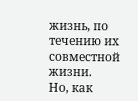жизнь, по течению их совместной жизни.
Но, как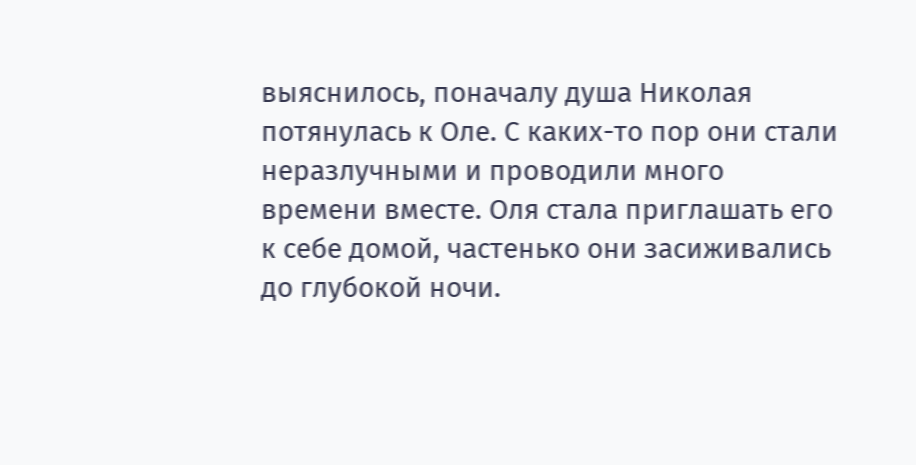выяснилось, поначалу душа Николая потянулась к Оле. С каких-то пор они стали неразлучными и проводили много времени вместе. Оля стала приглашать его к себе домой, частенько они засиживались до глубокой ночи.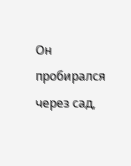Он пробирался через сад,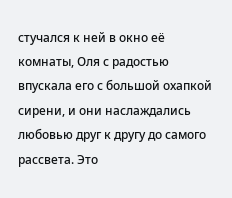стучался к ней в окно её комнаты, Оля с радостью впускала его с большой охапкой сирени, и они наслаждались любовью друг к другу до самого рассвета. Это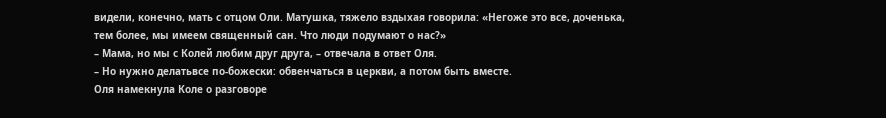видели, конечно, мать с отцом Оли. Матушка, тяжело вздыхая говорила: «Негоже это все, доченька, тем более, мы имеем священный сан. Что люди подумают о нас?»
– Мама, но мы с Колей любим друг друга, – отвечала в ответ Оля.
– Но нужно делатьвсе по-божески: обвенчаться в церкви, а потом быть вместе.
Оля намекнула Коле о разговоре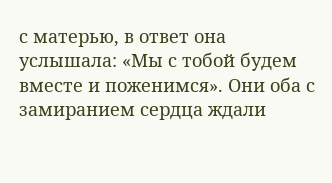с матерью, в ответ она услышала: «Мы с тобой будем вместе и поженимся». Они оба с замиранием сердца ждали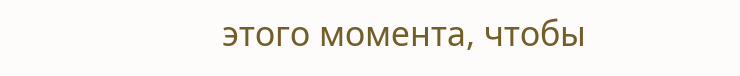этого момента, чтобы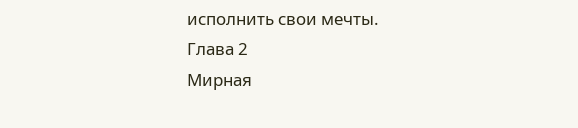исполнить свои мечты.
Глава 2
Мирная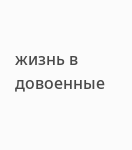жизнь в довоенные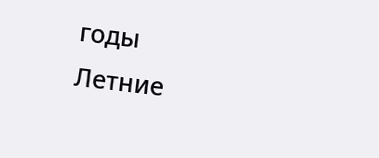годы
Летние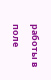работы в поле